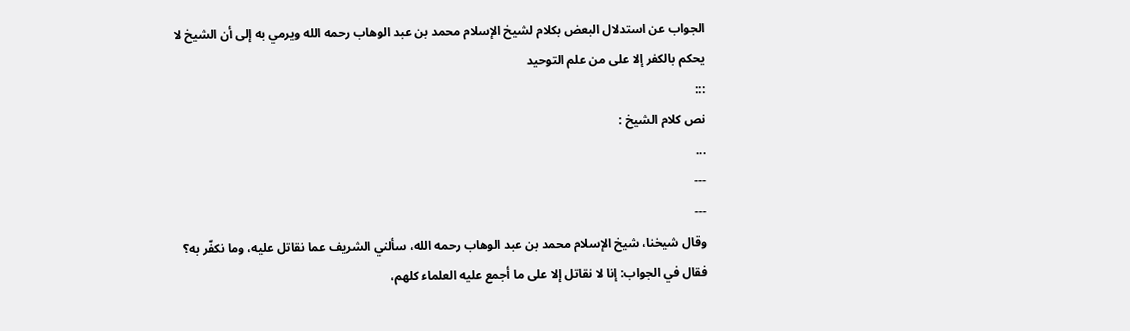الجواب عن استدلال البعض بكلام لشيخ الإسلام محمد بن عبد الوهاب رحمه الله ويرمي به إلى أن الشيخ لا يحكم بالكفر إلا على من علم التوحيد
:::
نص كلام الشيخ :
...
---
---
وقال شيخنا، شيخ الإسلام محمد بن عبد الوهاب رحمه الله، سألني الشريف عما نقاتل عليه، وما نكفّر به؟ فقال في الجواب: إنا لا نقاتل إلا على ما أجمع عليه العلماء كلهم،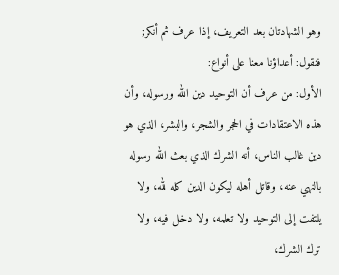وهو الشهادتان بعد التعريف، إذا عرف ثم أنكر; فنقول: أعداؤنا معنا على أنواع:
الأول: من عرف أن التوحيد دين الله ورسوله، وأن هذه الاعتقادات في الحجر والشجر، والبشر، الذي هو دين غالب الناس، أنه الشرك الذي بعث الله رسوله بالنهي عنه، وقاتل أهله ليكون الدين كله لله، ولا يلتفت إلى التوحيد ولا تعلمه، ولا دخل فيه، ولا ترك الشرك،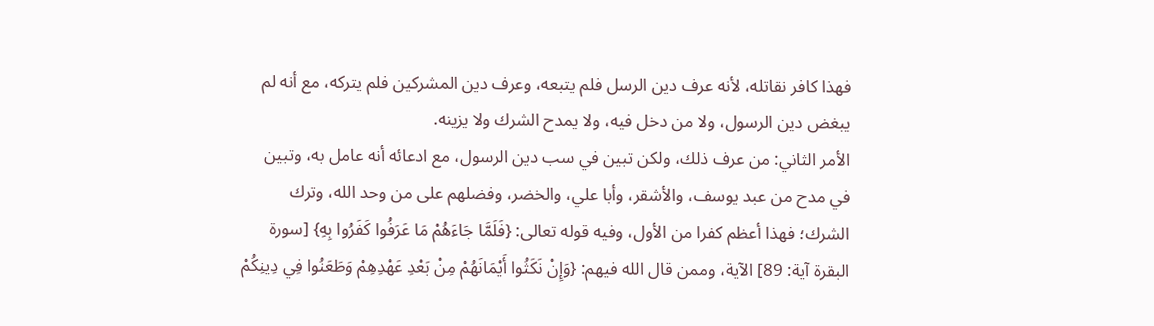فهذا كافر نقاتله، لأنه عرف دين الرسل فلم يتبعه، وعرف دين المشركين فلم يتركه، مع أنه لم يبغض دين الرسول، ولا من دخل فيه، ولا يمدح الشرك ولا يزينه.
الأمر الثاني: من عرف ذلك، ولكن تبين في سب دين الرسول، مع ادعائه أنه عامل به، وتبين في مدح من عبد يوسف، والأشقر، وأبا علي، والخضر، وفضلهم على من وحد الله، وترك الشرك؛ فهذا أعظم كفرا من الأول، وفيه قوله تعالى: {فَلَمَّا جَاءَهُمْ مَا عَرَفُوا كَفَرُوا بِهِ} [سورة البقرة آية: 89] الآية، وممن قال الله فيهم: {وَإِنْ نَكَثُوا أَيْمَانَهُمْ مِنْ بَعْدِ عَهْدِهِمْ وَطَعَنُوا فِي دِينِكُمْ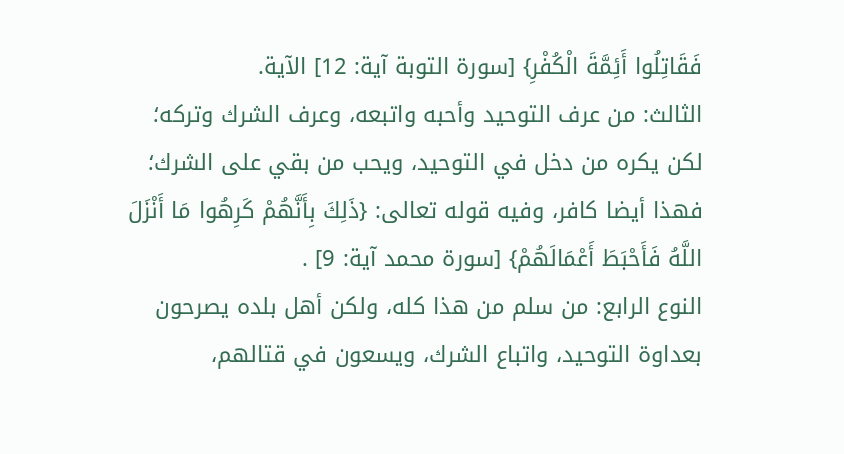فَقَاتِلُوا أَئِمَّةَ الْكُفْرِ} [سورة التوبة آية: 12] الآية.
الثالث: من عرف التوحيد وأحبه واتبعه، وعرف الشرك وتركه؛ لكن يكره من دخل في التوحيد، ويحب من بقي على الشرك؛ فهذا أيضا كافر، وفيه قوله تعالى: {ذَلِكَ بِأَنَّهُمْ كَرِهُوا مَا أَنْزَلَ اللَّهُ فَأَحْبَطَ أَعْمَالَهُمْ} [سورة محمد آية: 9] .
النوع الرابع: من سلم من هذا كله، ولكن أهل بلده يصرحون بعداوة التوحيد، واتباع الشرك، ويسعون في قتالهم،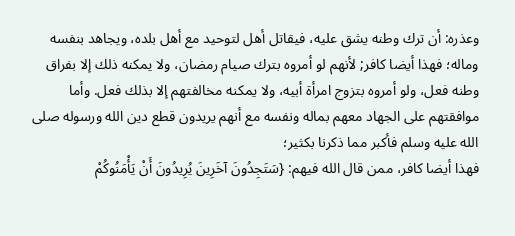وعذره: أن ترك وطنه يشق عليه، فيقاتل أهل لتوحيد مع أهل بلده، ويجاهد بنفسه وماله؛ فهذا أيضا كافر; لأنهم لو أمروه بترك صيام رمضان، ولا يمكنه ذلك إلا بفراق وطنه فعل، ولو أمروه بتزوج امرأة أبيه، ولا يمكنه مخالفتهم إلا بذلك فعل. وأما موافقتهم على الجهاد معهم بماله ونفسه مع أنهم يريدون قطع دين الله ورسوله صلى الله عليه وسلم فأكبر مما ذكرنا بكثير؛
فهذا أيضا كافر، ممن قال الله فيهم: {سَتَجِدُونَ آخَرِينَ يُرِيدُونَ أَنْ يَأْمَنُوكُمْ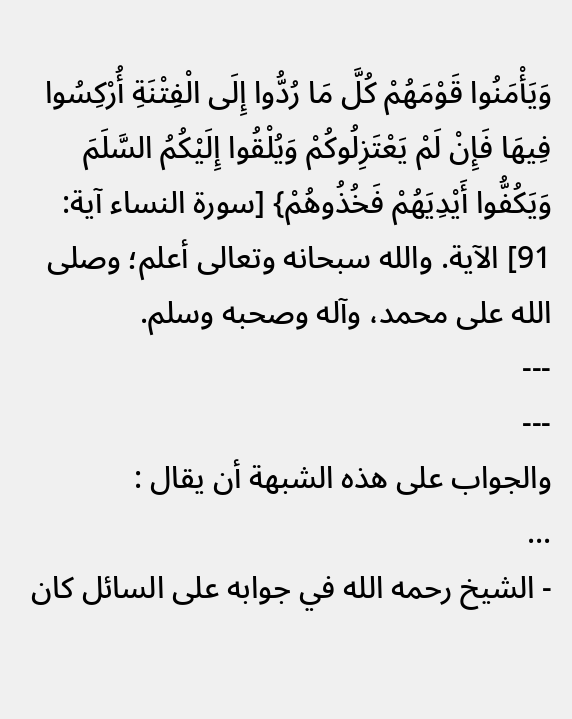وَيَأْمَنُوا قَوْمَهُمْ كُلَّ مَا رُدُّوا إِلَى الْفِتْنَةِ أُرْكِسُوا فِيهَا فَإِنْ لَمْ يَعْتَزِلُوكُمْ وَيُلْقُوا إِلَيْكُمُ السَّلَمَ وَيَكُفُّوا أَيْدِيَهُمْ فَخُذُوهُمْ} [سورة النساء آية: 91] الآية. والله سبحانه وتعالى أعلم؛ وصلى الله على محمد، وآله وصحبه وسلم.
---
---
والجواب على هذه الشبهة أن يقال :
...
- الشيخ رحمه الله في جوابه على السائل كان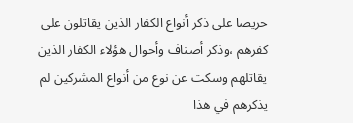حريصا على ذكر أنواع الكفار الذين يقاتلون على كفرهم ،وذكر أصناف وأحوال هؤلاء الكفار الذين يقاتلهم وسكت عن نوع من أنواع المشركين لم يذكرهم في هذا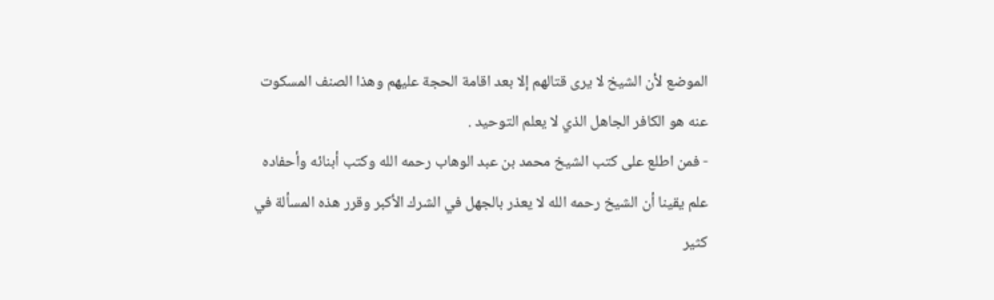الموضع لأن الشيخ لا يرى قتالهم إلا بعد اقامة الحجة عليهم وهذا الصنف المسكوت عنه هو الكافر الجاهل الذي لا يعلم التوحيد .
- فمن اطلع على كتب الشيخ محمد بن عبد الوهاب رحمه الله وكتب أبنائه وأحفاده علم يقينا أن الشيخ رحمه الله لا يعذر بالجهل في الشرك الأكبر وقرر هذه المسألة في كثير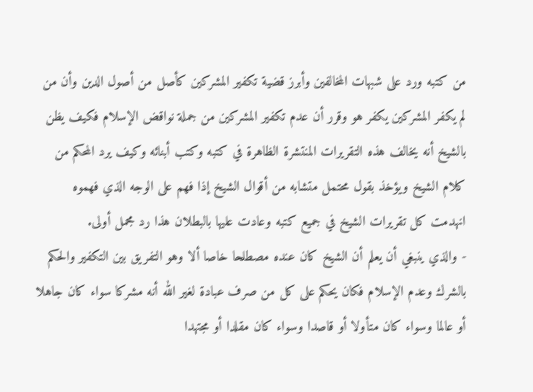من كتبه ورد على شبهات المخالفين وأبرز قضية تكفير المشركين كأصل من أصول الدين وأن من لم يكفر المشركين يكفر هو وقرر أن عدم تكفير المشركين من جملة نواقض الإسلام فكيف يظن بالشيخ أنه يخالف هذه التقريرات المنتشرة الظاهرة في كتبه وكتب أبنائه وكيف يرد المحكم من كلام الشيخ ويؤخذ بقول محتمل متشابه من أقوال الشيخ إذا فهم على الوجه الذي فهموه انهدمت كل تقريرات الشيخ في جميع كتبه وعادت عليها بالبطلان هذا رد مجمل أولى.
- والذي ينبغي أن يعلم أن الشيخ كان عنده مصطلحا خاصا ألا وهو التفريق بين التكفير والحكم بالشرك وعدم الإسلام فكان يحكم على كل من صرف عبادة لغير الله أنه مشركا سواء كان جاهلا أو عالما وسواء كان متأولا أو قاصدا وسواء كان مقلدا أو مجتهدا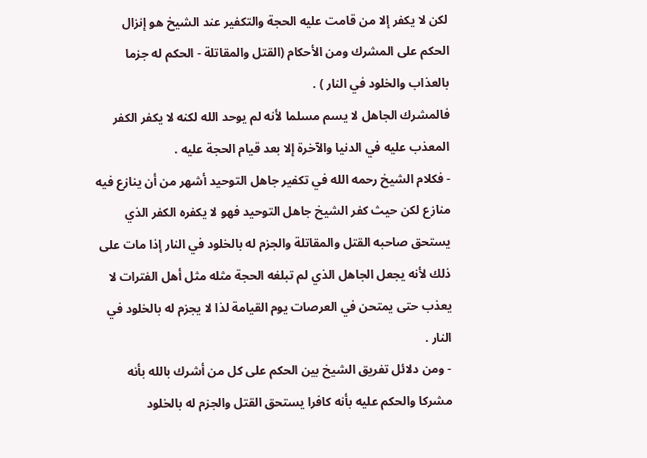لكن لا يكفر إلا من قامت عليه الحجة والتكفير عند الشيخ هو إنزال الحكم على المشرك ومن الأحكام (القتل والمقاتلة - الحكم له جزما بالعذاب والخلود في النار ) .
فالمشرك الجاهل لا يسم مسلما لأنه لم يوحد الله لكنه لا يكفر الكفر المعذب عليه في الدنيا والآخرة إلا بعد قيام الحجة عليه .
- فكلام الشيخ رحمه الله في تكفير جاهل التوحيد أشهر من أن ينازع فيه منازع لكن حيث كفر الشيخ جاهل التوحيد فهو لا يكفره الكفر الذي يستحق صاحبه القتل والمقاتلة والجزم له بالخلود في النار إذا مات على ذلك لأنه يجعل الجاهل الذي لم تبلغه الحجة مثله مثل أهل الفترات لا يعذب حتى يمتحن في العرصات يوم القيامة لذا لا يجزم له بالخلود في النار .
- ومن دلائل تفريق الشيخ بين الحكم على كل من أشرك بالله بأنه مشركا والحكم عليه بأنه كافرا يستحق القتل والجزم له بالخلود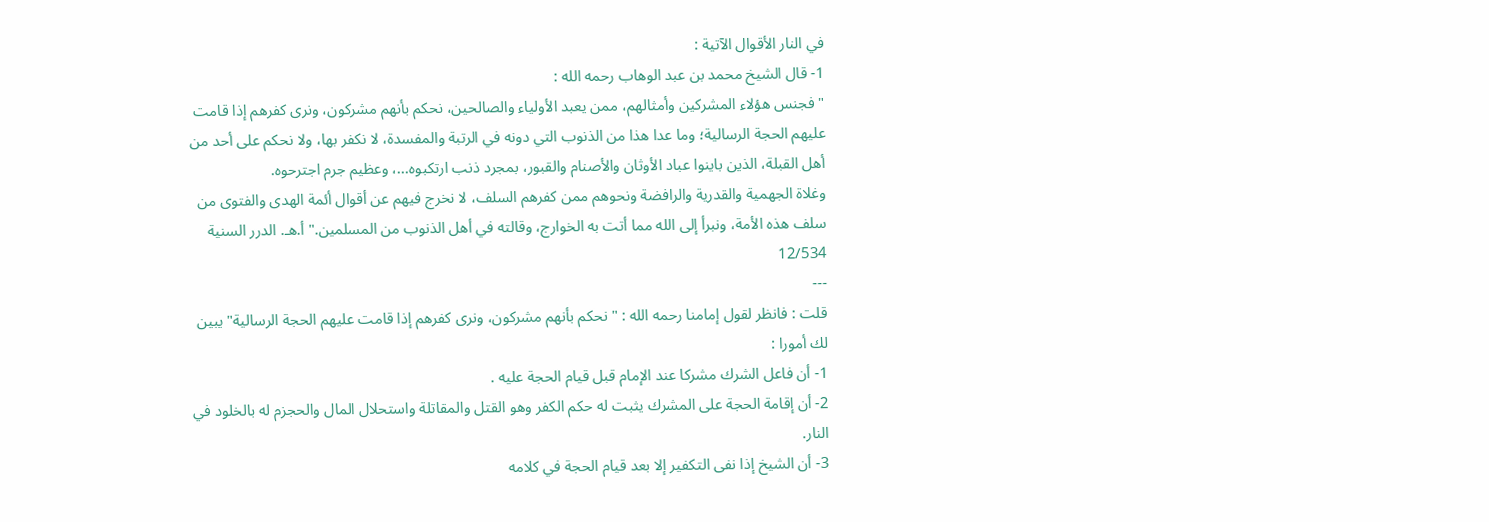في النار الأقوال الآتية :
1- قال الشيخ محمد بن عبد الوهاب رحمه الله :
" فجنس هؤلاء المشركين وأمثالهم، ممن يعبد الأولياء والصالحين، نحكم بأنهم مشركون، ونرى كفرهم إذا قامت عليهم الحجة الرسالية؛ وما عدا هذا من الذنوب التي دونه في الرتبة والمفسدة، لا نكفر بها، ولا نحكم على أحد من أهل القبلة، الذين باينوا عباد الأوثان والأصنام والقبور، بمجرد ذنب ارتكبوه...، وعظيم جرم اجترحوه.
وغلاة الجهمية والقدرية والرافضة ونحوهم ممن كفرهم السلف، لا نخرج فيهم عن أقوال أئمة الهدى والفتوى من سلف هذه الأمة، ونبرأ إلى الله مما أتت به الخوارج، وقالته في أهل الذنوب من المسلمين." أ.هـ. الدرر السنية 12/534
---
قلت : فانظر لقول إمامنا رحمه الله : " نحكم بأنهم مشركون، ونرى كفرهم إذا قامت عليهم الحجة الرسالية" يبين لك أمورا :
1- أن فاعل الشرك مشركا عند الإمام قبل قيام الحجة عليه .
2- أن إقامة الحجة على المشرك يثبت له حكم الكفر وهو القتل والمقاتلة واستحلال المال والحجزم له بالخلود في النار.
3- أن الشيخ إذا نفى التكفير إلا بعد قيام الحجة في كلامه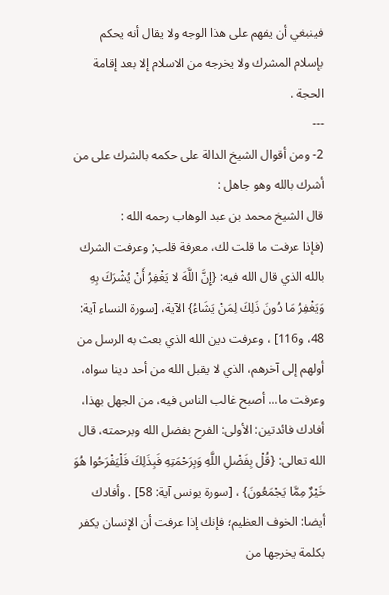فينبغي أن يفهم على هذا الوجه ولا يقال أنه يحكم بإسلام المشرك ولا يخرجه من الاسلام إلا بعد إقامة الحجة .
---
2- ومن أقوال الشيخ الدالة على حكمه بالشرك على من أشرك بالله وهو جاهل :
قال الشيخ محمد بن عبد الوهاب رحمه الله :
(فإذا عرفت ما قلت لك، معرفة قلب; وعرفت الشرك بالله الذي قال الله فيه: {إِنَّ اللَّهَ لا يَغْفِرُ أَنْ يُشْرَكَ بِهِ وَيَغْفِرُ مَا دُونَ ذَلِكَ لِمَنْ يَشَاءُ} الآية، [سورة النساء آية: 48، و116] ، وعرفت دين الله الذي بعث به الرسل من أولهم إلى آخرهم، الذي لا يقبل الله من أحد دينا سواه، وعرفت ما... أصبح غالب الناس فيه، من الجهل بهذا، أفادك فائدتين: الأولى: الفرح بفضل الله وبرحمته، قال الله تعالى: {قُلْ بِفَضْلِ اللَّهِ وَبِرَحْمَتِهِ فَبِذَلِكَ فَلْيَفْرَحُوا هُوَ خَيْرٌ مِمَّا يَجْمَعُونَ} ، [سورة يونس آية: 58] . وأفادك أيضا: الخوف العظيم؛ فإنك إذا عرفت أن الإنسان يكفر بكلمة يخرجها من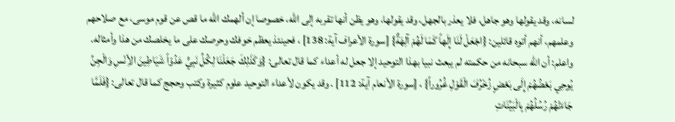لسانه، وقد يقولها وهو جاهل، فلا يعذر بالجهل، وقد يقولها، وهو يظن أنها تقربه إلى الله، خصوصا إن ألهمك الله ما قص عن قوم موسى، مع صلاحهم وعلمهم، أنهم أتوه قائلين: {اجْعَلْ لَنَا إِلَهاً كَمَا لَهُمْ آلِهَةٌ} [سورة الأعراف آية: 138] ، فحينئذ يعظم خوفك وحرصك على ما يخلصك من هذا وأمثاله.
واعلم: أن الله سبحانه من حكمته لم يبعث نبيا بهذا التوحيد إلا جعل له أعداء كما قال تعالى: {وَكَذَلِكَ جَعَلْنَا لِكُلِّ نَبِيٍّ عَدُوّاً شَيَاطِينَ الأِنْسِ وَالْجِنِّ يُوحِي بَعْضُهُمْ إِلَى بَعْضٍ زُخْرُفَ الْقَوْلِ غُرُوراً} ، [سورة الأنعام آية: 112] . وقد يكون لأعداء التوحيد علوم كثيرة وكتب وحجج كما قال تعالى: {فَلَمَّا جَاءَتْهُمْ رُسُلُهُمْ بِالْبَيِّنَاتِ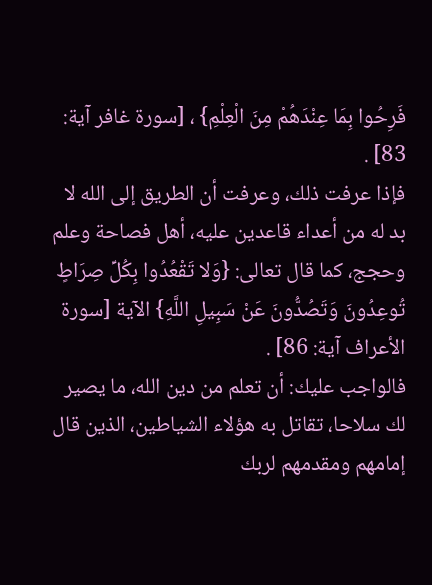فَرِحُوا بِمَا عِنْدَهُمْ مِنَ الْعِلْمِ} ، [سورة غافر آية: 83] .
فإذا عرفت ذلك، وعرفت أن الطريق إلى الله لا بد له من أعداء قاعدين عليه، أهل فصاحة وعلم وحجج، كما قال تعالى: {وَلا تَقْعُدُوا بِكُلِّ صِرَاطٍ تُوعِدُونَ وَتَصُدُّونَ عَنْ سَبِيلِ اللَّهِ} الآية [سورة الأعراف آية: 86] .
فالواجب عليك: أن تعلم من دين الله، ما يصير لك سلاحا، تقاتل به هؤلاء الشياطين، الذين قال إمامهم ومقدمهم لربك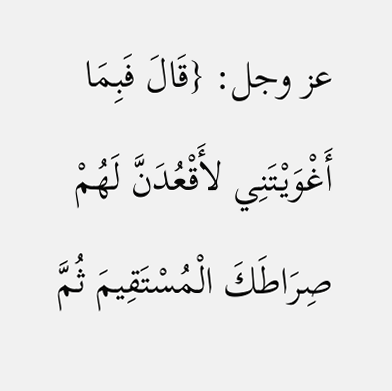عز وجل: {قَالَ فَبِمَا أَغْوَيْتَنِي لأَقْعُدَنَّ لَهُمْ صِرَاطَكَ الْمُسْتَقِيمَ ثُمَّ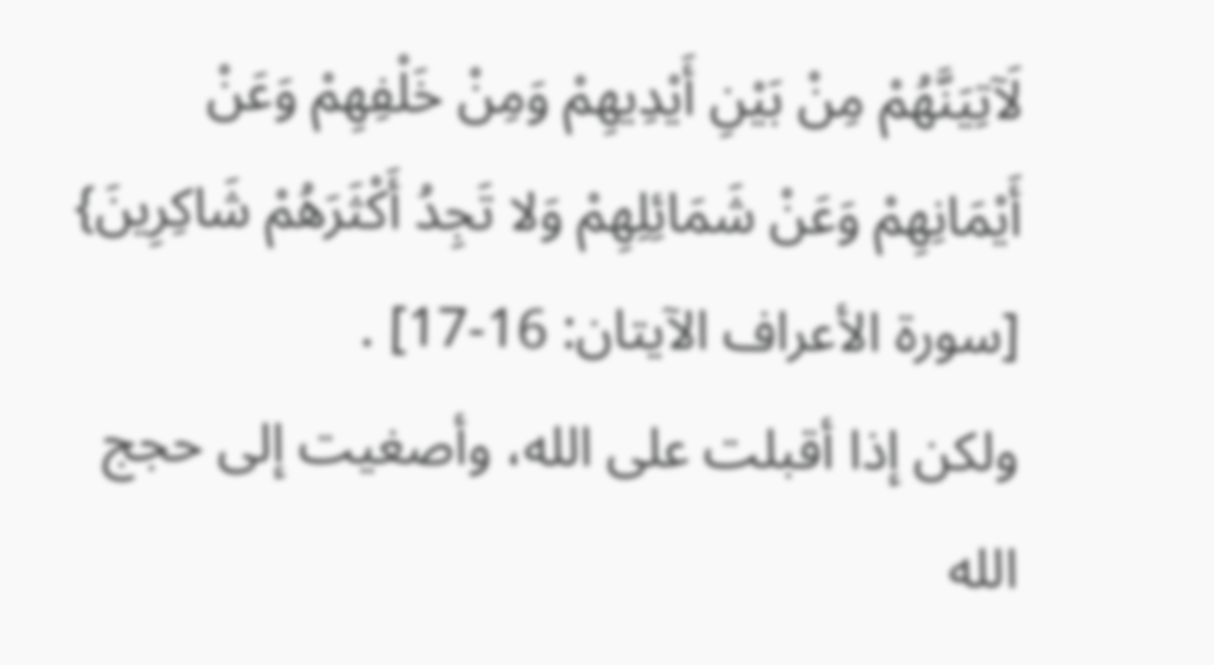لَآتِيَنَّهُمْ مِنْ بَيْنِ أَيْدِيهِمْ وَمِنْ خَلْفِهِمْ وَعَنْ أَيْمَانِهِمْ وَعَنْ شَمَائِلِهِمْ وَلا تَجِدُ أَكْثَرَهُمْ شَاكِرِينَ} [سورة الأعراف الآيتان: 16-17] .
ولكن إذا أقبلت على الله، وأصغيت إلى حجج الله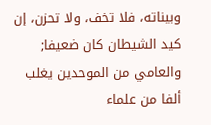وبيناته، فلا تخف، ولا تحزن، إن كيد الشيطان كان ضعيفا; والعامي من الموحدين يغلب ألفا من علماء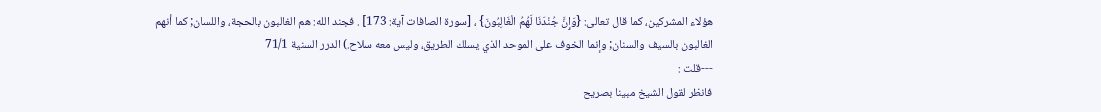هؤلاء المشركين، كما قال تعالى: {وَإِنَّ جُنْدَنَا لَهُمُ الْغَالِبُونَ} ، [سورة الصافات آية: 173] . فجند الله: هم الغالبون بالحجة، واللسان; كما أنهم الغالبون بالسيف والسنان; وإنما الخوف على الموحد الذي يسلك الطريق، وليس معه سلاح.) الدرر السنية 71/1
---قلت :
فانظر لقول الشيخ مبينا بصريح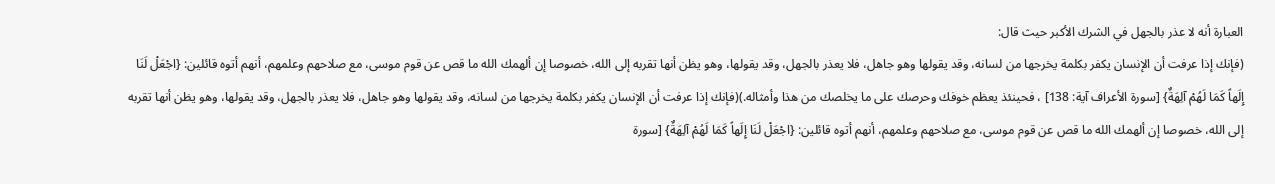العبارة أنه لا عذر بالجهل في الشرك الأكبر حيث قال:
(فإنك إذا عرفت أن الإنسان يكفر بكلمة يخرجها من لسانه، وقد يقولها وهو جاهل، فلا يعذر بالجهل، وقد يقولها، وهو يظن أنها تقربه إلى الله، خصوصا إن ألهمك الله ما قص عن قوم موسى، مع صلاحهم وعلمهم، أنهم أتوه قائلين: {اجْعَلْ لَنَا إِلَهاً كَمَا لَهُمْ آلِهَةٌ} [سورة الأعراف آية: 138] ، فحينئذ يعظم خوفك وحرصك على ما يخلصك من هذا وأمثاله.)(فإنك إذا عرفت أن الإنسان يكفر بكلمة يخرجها من لسانه، وقد يقولها وهو جاهل، فلا يعذر بالجهل، وقد يقولها، وهو يظن أنها تقربه إلى الله، خصوصا إن ألهمك الله ما قص عن قوم موسى، مع صلاحهم وعلمهم، أنهم أتوه قائلين: {اجْعَلْ لَنَا إِلَهاً كَمَا لَهُمْ آلِهَةٌ} [سورة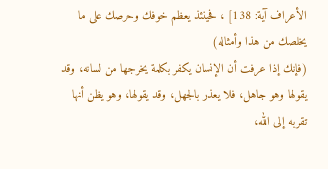الأعراف آية: 138] ، فحينئذ يعظم خوفك وحرصك على ما يخلصك من هذا وأمثاله)
(فإنك إذا عرفت أن الإنسان يكفر بكلمة يخرجها من لسانه، وقد يقولها وهو جاهل، فلا يعذر بالجهل، وقد يقولها، وهو يظن أنها تقربه إلى الله،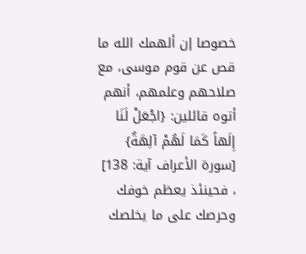خصوصا إن ألهمك الله ما قص عن قوم موسى، مع صلاحهم وعلمهم، أنهم أتوه قائلين: {اجْعَلْ لَنَا إِلَهاً كَمَا لَهُمْ آلِهَةٌ} [سورة الأعراف آية: 138] ، فحينئذ يعظم خوفك وحرصك على ما يخلصك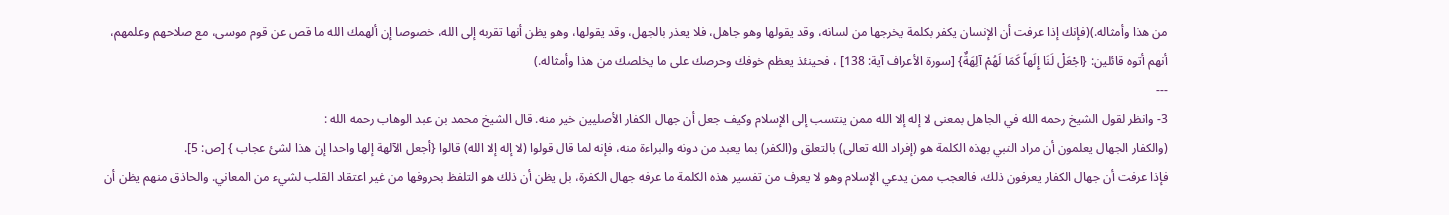من هذا وأمثاله.)(فإنك إذا عرفت أن الإنسان يكفر بكلمة يخرجها من لسانه، وقد يقولها وهو جاهل، فلا يعذر بالجهل، وقد يقولها، وهو يظن أنها تقربه إلى الله، خصوصا إن ألهمك الله ما قص عن قوم موسى، مع صلاحهم وعلمهم، أنهم أتوه قائلين: {اجْعَلْ لَنَا إِلَهاً كَمَا لَهُمْ آلِهَةٌ} [سورة الأعراف آية: 138] ، فحينئذ يعظم خوفك وحرصك على ما يخلصك من هذا وأمثاله.)
---
3- وانظر لقول الشيخ رحمه الله في الجاهل بمعنى لا إله إلا الله ممن ينتسب إلى الإسلام وكيف جعل أن جهال الكفار الأصليين خير منه. قال الشيخ محمد بن عبد الوهاب رحمه الله :
(والكفار الجهال يعلمون أن مراد النبي بهذه الكلمة هو (إفراد الله تعالى) بالتعلق و(الكفر) بما يعبد من دونه والبراءة منه، فإنه لما قال قولوا (لا إله إلا الله) قالوا {أجعل الآلهة إلها واحدا إن هذا لشئ عجاب } [ص: 5].
فإذا عرفت أن جهال الكفار يعرفون ذلك، فالعجب ممن يدعي الإسلام وهو لا يعرف من تفسير هذه الكلمة ما عرفه جهال الكفرة، بل يظن أن ذلك هو التلفظ بحروفها من غير اعتقاد القلب لشيء من المعاني. والحاذق منهم يظن أن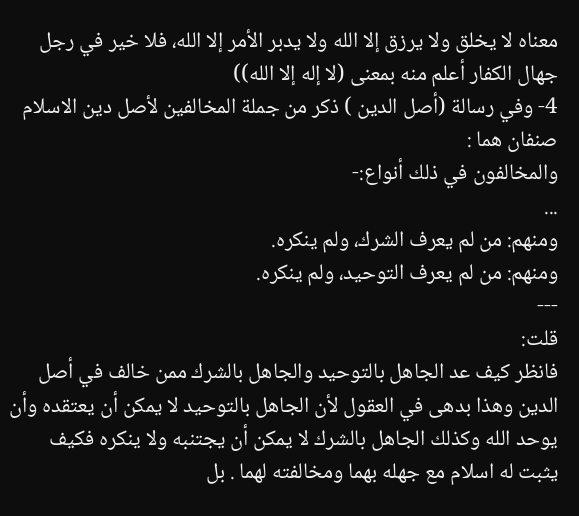معناه لا يخلق ولا يرزق إلا الله ولا يدبر الأمر إلا الله، فلا خير في رجل جهال الكفار أعلم منه بمعنى (لا إله إلا الله))
4- وفي رسالة (أصل الدين ) ذكر من جملة المخالفين لأصل دين الاسلام صنفان هما :
والمخالفون في ذلك أنواع:-
...
ومنهم: من لم يعرف الشرك، ولم ينكره.
ومنهم: من لم يعرف التوحيد، ولم ينكره.
---
قلت:
فانظر كيف عد الجاهل بالتوحيد والجاهل بالشرك ممن خالف في أصل الدين وهذا بدهى في العقول لأن الجاهل بالتوحيد لا يمكن أن يعتقده وأن يوحد الله وكذلك الجاهل بالشرك لا يمكن أن يجتنبه ولا ينكره فكيف يثبت له اسلام مع جهله بهما ومخالفته لهما . بل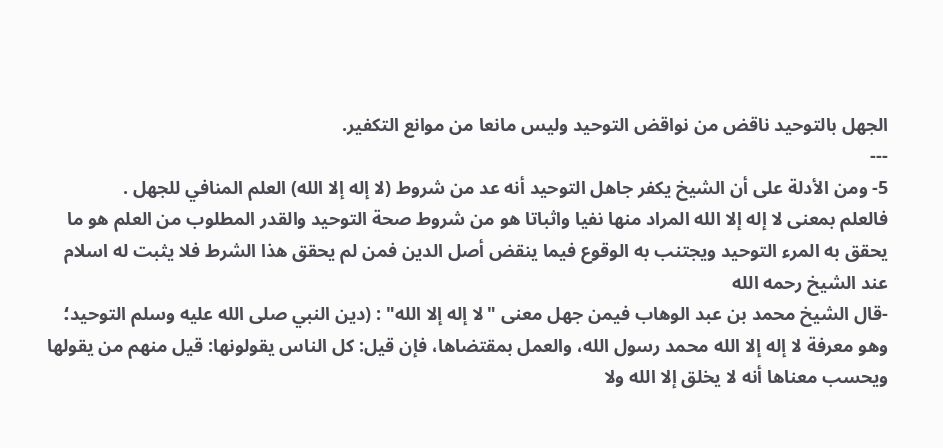الجهل بالتوحيد ناقض من نواقض التوحيد وليس مانعا من موانع التكفير.
---
5- ومن الأدلة على أن الشيخ يكفر جاهل التوحيد أنه عد من شروط (لا إله إلا الله) العلم المنافي للجهل .
فالعلم بمعنى لا إله إلا الله المراد منها نفيا واثباتا هو من شروط صحة التوحيد والقدر المطلوب من العلم هو ما يحقق به المرء التوحيد ويجتنب به الوقوع فيما ينقض أصل الدين فمن لم يحقق هذا الشرط فلا يثبت له اسلام عند الشيخ رحمه الله
-قال الشيخ محمد بن عبد الوهاب فيمن جهل معنى "لا إله إلا الله" : (دين النبي صلى الله عليه وسلم التوحيد؛ وهو معرفة لا إله إلا الله محمد رسول الله، والعمل بمقتضاها، فإن قيل: كل الناس يقولونها: قيل منهم من يقولها ويحسب معناها أنه لا يخلق إلا الله ولا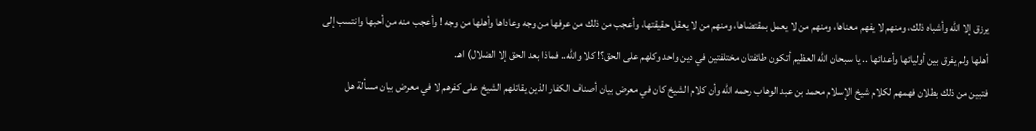يرزق إلا الله وأشباه ذلك، ومنهم لا يفهم معناها، ومنهم من لا يعمل بمقتضاها، ومنهم من لا يعقل حقيقتها، وأعجب من ذلك من عرفها من وجه وعاداها وأهلها من وجه ! وأعجب منه من أحبها وانتسب إلى أهلها ولم يفرق بين أوليائها وأعدائها .. يا سبحان الله العظيم أتكون طائفتان مختلفتين في دين واحد وكلهم على الحق؟! كلا والله.. فماذا بعد الحق إلا الضلال) اهـ.
فتبين من ذلك بطلان فهمهم لكلام شيخ الإسلام محمد بن عبد الوهاب رحمه الله وأن كلام الشيخ كان في معرض بيان أصناف الكفار الذين يقاتلهم الشيخ على كفرهم لا في معرض بيان مسألة هل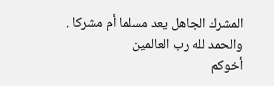المشرك الجاهل يعد مسلما أم مشركا .
والحمد لله رب العالمين
أخوكم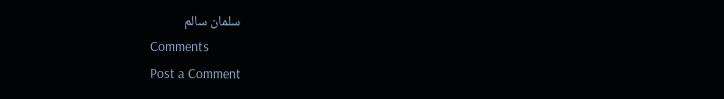سلمان سالم
Comments
Post a Comment